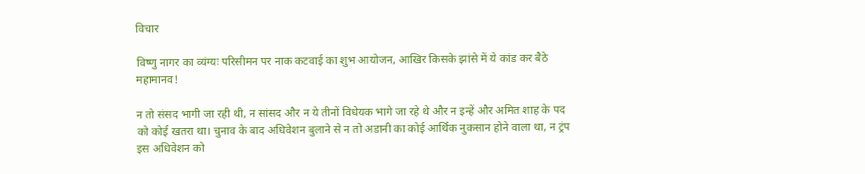विचार

विष्णु नागर का व्यंग्यः परिसीमन पर नाक कटवाई का शुभ आयोजन, आखिर किसके झांसे में ये कांड कर बैठे महामानव!

न तो संसद भागी जा रही थी, न सांसद और न ये तीनों विधेयक भागे जा रहे थे और न इन्हें और अमित शाह के पद को कोई खतरा था। चुनाव के बाद अधिवेशन बुलाने से न तो अडानी का कोई आर्थिक नुकसान होने वाला था, न ट्रंप इस अधिवेशन को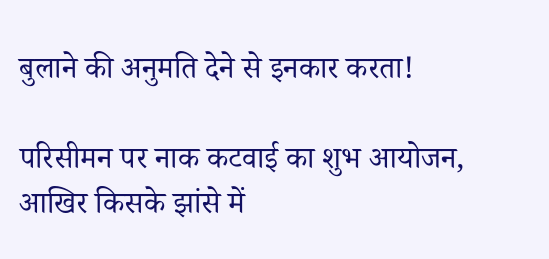बुलाने की अनुमति देने से इनकार करता!

परिसीमन पर नाक कटवाई का शुभ आयोजन, आखिर किसके झांसे में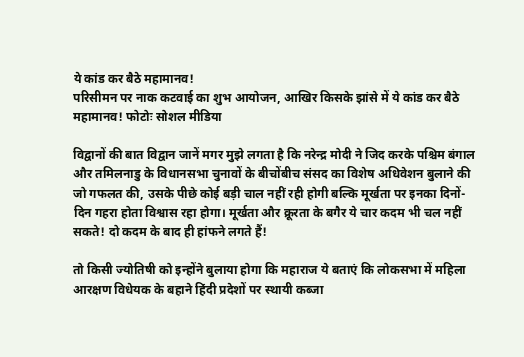ये कांड कर बैठे महामानव!
परिसीमन पर नाक कटवाई का शुभ आयोजन, आखिर किसके झांसे में ये कांड कर बैठे महामानव! फोटोः सोशल मीडिया

विद्वानों की बात विद्वान जानें मगर मुझे लगता है कि नरेन्द्र मोदी ने जिद करके पश्चिम बंगाल और तमिलनाडु के विधानसभा चुनावों के बीचोंबीच संसद का विशेष अधिवेशन बुलाने की जो गफलत की, उसके पीछे कोई बड़ी चाल नहीं रही होगी बल्कि मूर्खता पर इनका दिनों-दिन गहरा होता विश्वास रहा होगा। मूर्खता और क्रूरता के बगैर ये चार कदम भी चल नहीं सकते! दो कदम के बाद ही हांफने लगते हैं!

तो किसी ज्योतिषी को इन्होंने बुलाया होगा कि महाराज ये बताएं कि लोकसभा में महिला आरक्षण विधेयक के बहाने हिंदी प्रदेशों पर स्थायी कब्जा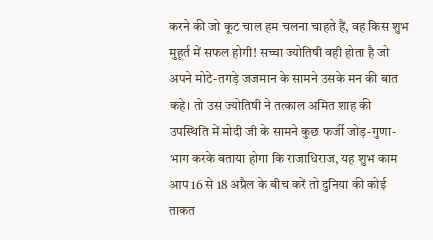करने की जो कूट चाल हम चलना चाहते हैं, वह किस शुभ मुहूर्त में सफल होगी! सच्चा ज्योतिषी वही होता है जो अपने मोटे-तगड़े जजमान के सामने उसके मन की बात कहे। तो उस ज्योतिषी ने तत्काल अमित शाह की उपस्थिति में मोदी जी के सामने कुछ फर्जी जोड़-गुणा-भाग करके बताया होगा कि राजाधिराज, यह शुभ काम आप 16 से 18 अप्रैल के बीच करें तो दुनिया की कोई ताकत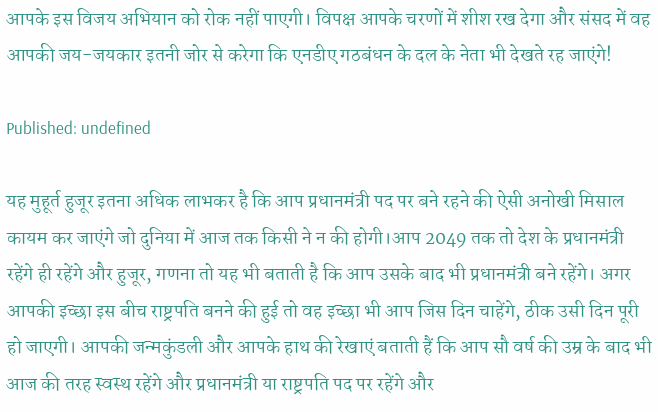आपके इस विजय अभियान को रोक नहीं पाएगी। विपक्ष आपके चरणों में शीश रख देगा और संसद में वह आपकी जय-जयकार इतनी जोर से करेगा कि एनडीए गठबंधन के दल के नेता भी देखते रह जाएंगे!

Published: undefined

यह मुहूर्त हुजूर इतना अधिक लाभकर है कि आप प्रधानमंत्री पद पर बने रहने की ऐसी अनोखी मिसाल कायम कर जाएंगे जो दुनिया में आज तक किसी ने न की होगी।आप 2049 तक तो देश के प्रधानमंत्री रहेंगे ही रहेंगे और हुजूर, गणना तो यह भी बताती है कि आप उसके बाद भी प्रधानमंत्री बने रहेंगे। अगर आपकी इच्छा इस बीच राष्ट्रपति बनने की हुई तो वह इच्छा भी आप जिस दिन चाहेंगे, ठीक उसी दिन पूरी हो जाएगी। आपकी जन्मकुंडली और आपके हाथ की रेखाएं बताती हैं कि आप सौ वर्ष की उम्र के बाद भी आज की तरह स्वस्थ रहेंगे और प्रधानमंत्री या राष्ट्रपति पद पर रहेंगे और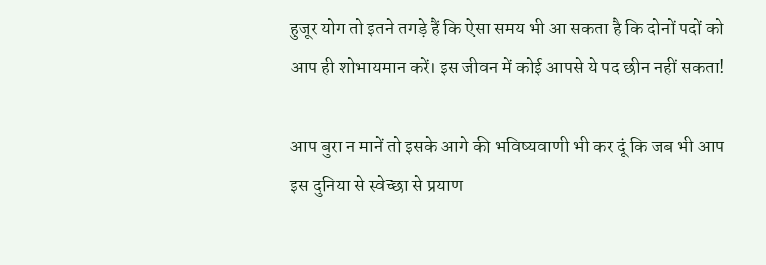हुजूर योग तो इतने तगड़े हैं कि ऐसा समय भी आ सकता है कि दोनों पदों को आप ही शोभायमान करें। इस जीवन में कोई आपसे ये पद छीन नहीं सकता!

आप बुरा न मानें तो इसके आगे की भविष्यवाणी भी कर दूं कि जब भी आप इस दुनिया से स्वेच्छा से प्रयाण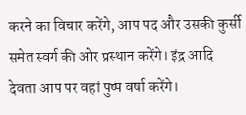करने का विचार करेंगे, आप पद और उसकी कुर्सी समेत स्वर्ग की ओर प्रस्थान करेंगे। इंद्र आदि देवता आप पर वहां पुष्प वर्षा करेंगे।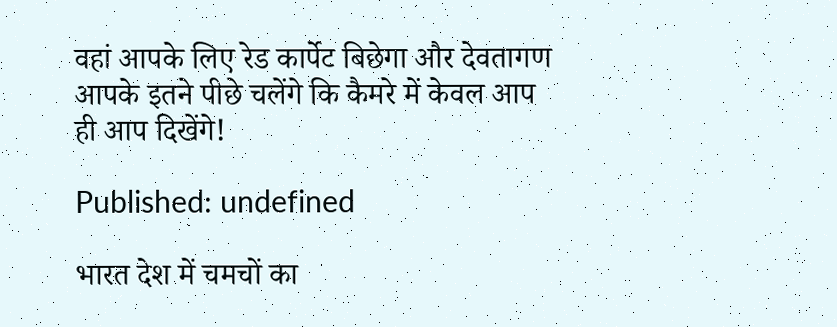वहां आपके लिए रेड कार्पेट बिछेगा और देवतागण आपके इतने पीछे चलेंगे कि कैमरे में केवल आप ही आप दिखेंगे!

Published: undefined

भारत देश में चमचों का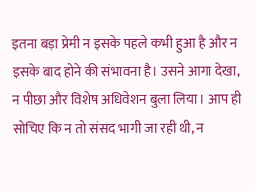इतना बड़ा प्रेमी न इसके पहले कभी हुआ है और न इसके बाद होने की संभावना है। उसने आगा देखा, न पीछा और विशेष अधिवेशन बुला लिया। आप ही सोचिए कि न तो संसद भागी जा रही थी, न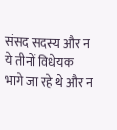संसद सदस्य और न ये तीनों विधेयक भागे जा रहे थे और न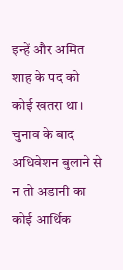इन्हें और अमित शाह के पद को कोई खतरा था। चुनाव के बाद अधिवेशन बुलाने से न तो अडानी का कोई आर्थिक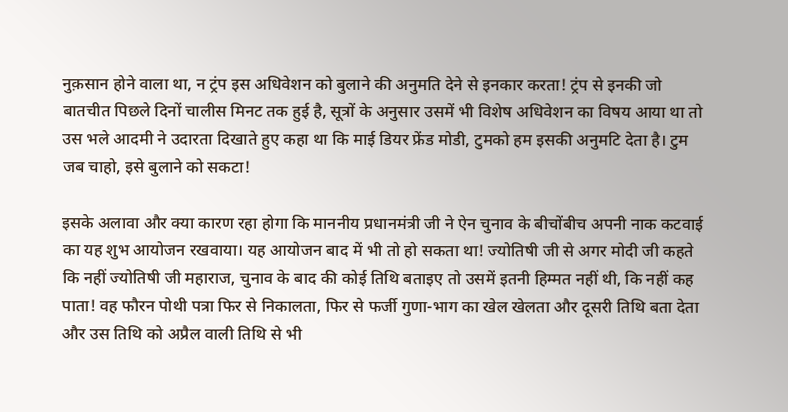नुक़सान होने वाला था, न ट्रंप इस अधिवेशन को बुलाने की अनुमति देने से इनकार करता! ट्रंप से इनकी जो बातचीत पिछले दिनों चालीस मिनट तक हुई है, सूत्रों के अनुसार उसमें भी विशेष अधिवेशन का विषय आया था तो उस भले आदमी ने उदारता दिखाते हुए कहा था कि माई डियर फ्रेंड मोडी, टुमको हम इसकी अनुमटि देता है। टुम जब चाहो, इसे बुलाने को सकटा!

इसके अलावा और क्या कारण रहा होगा कि माननीय प्रधानमंत्री जी ने ऐन चुनाव के बीचोंबीच अपनी नाक कटवाई का यह शुभ आयोजन रखवाया। यह आयोजन बाद में भी तो हो सकता था! ज्योतिषी जी से अगर मोदी जी कहते कि नहीं ज्योतिषी जी महाराज, चुनाव के बाद की कोई तिथि बताइए तो उसमें इतनी हिम्मत नहीं थी, कि नहीं कह पाता! वह फौरन पोथी पत्रा फिर से निकालता, फिर से फर्जी गुणा-भाग का खेल खेलता और दूसरी तिथि बता देता और उस तिथि को अप्रैल वाली तिथि से भी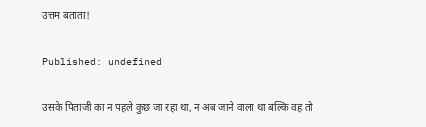उत्तम बताता!

Published: undefined

उसके पिताजी का न पहले कुछ जा रहा था, न अब जाने वाला था बल्कि वह तो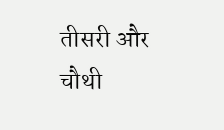तीसरी और चौथी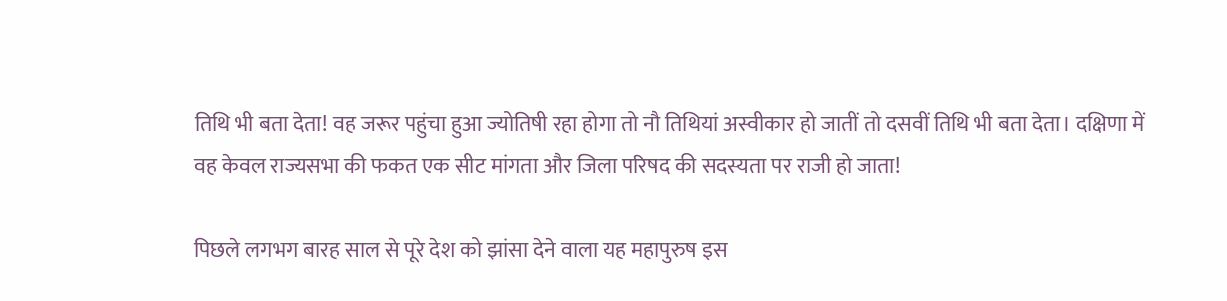तिथि भी बता देता! वह जरूर पहुंचा हुआ ज्योतिषी रहा होगा तो नौ तिथियां अस्वीकार हो जातीं तो दसवीं तिथि भी बता देता। दक्षिणा में वह केवल राज्यसभा की फकत एक सीट मांगता और जिला परिषद की सदस्यता पर राजी हो जाता!

पिछले लगभग बारह साल से पूरे देश को झांसा देने वाला यह महापुरुष इस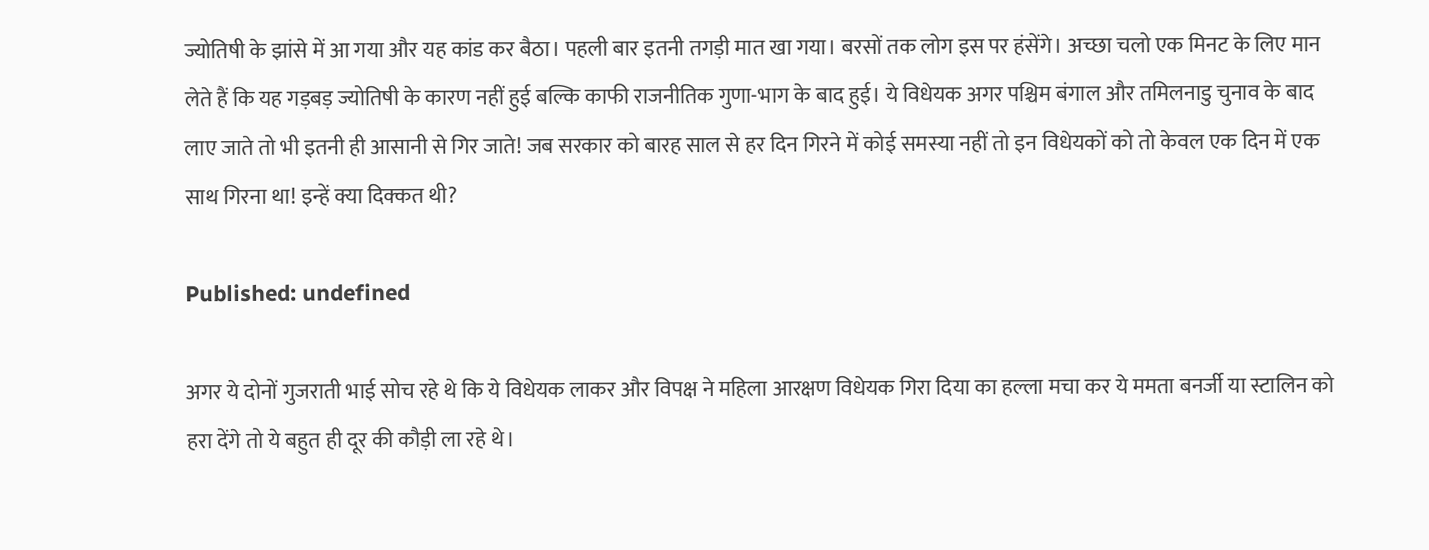ज्योतिषी के झांसे में आ गया और यह कांड कर बैठा। पहली बार इतनी तगड़ी मात खा गया। बरसों तक लोग इस पर हंसेंगे। अच्छा चलो एक मिनट के लिए मान लेते हैं कि यह गड़बड़ ज्योतिषी के कारण नहीं हुई बल्कि काफी राजनीतिक गुणा-भाग के बाद हुई। ये विधेयक अगर पश्चिम बंगाल और तमिलनाडु चुनाव के बाद लाए जाते तो भी इतनी ही आसानी से गिर जाते! जब सरकार को बारह साल से हर दिन गिरने में कोई समस्या नहीं तो इन विधेयकों को तो केवल एक दिन में एक साथ गिरना था! इन्हें क्या दिक्कत थी?

Published: undefined

अगर ये दोनों गुजराती भाई सोच रहे थे कि ये विधेयक लाकर और विपक्ष ने महिला आरक्षण विधेयक गिरा दिया का हल्ला मचा कर ये ममता बनर्जी या स्टालिन को हरा देंगे तो ये बहुत ही दूर की कौड़ी ला रहे थे।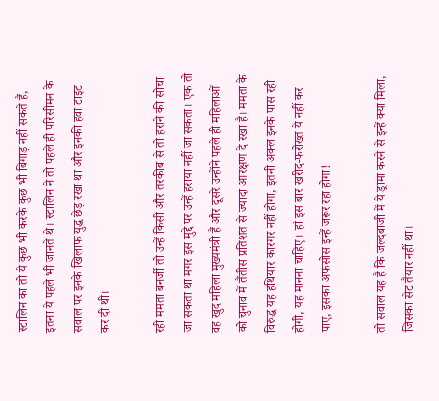स्टालिन का तो ये कुछ भी करके कुछ भी बिगाड़ नहीं सकते हैं, इतना ये पहले भी जानते थे। स्टालिन ने तो पहले ही परिसीमन के सवाल पर इनके खिलाफ युद्ध छेड़ रखा था और इनकी हवा टाइट कर दी थी।

रही ममता बनर्जी तो उन्हें किसी और तरकीब से तो हराने की सोचा जा सकता था मगर इस मुद्दे पर उन्हें हराया नहीं जा सकता। एक तो वह खुद महिला मुख्यमंत्री हैं और दूसरे उन्होंने पहले ही महिलाओं को चुनाव में तैंतीस प्रतिशत से ज्यादा आरक्षण दे रखा है। ममता के विरुद्ध यह हथियार कारगर नहीं होगा, इतनी अक्ल इनके पास रही होगी, यह मानना चाहिए। हां इस बार खरीद-फरोख्त ये नहीं कर पाए, इसका अफसोस इन्हें जरूर रहा होगा!

तो सवाल यह है कि जल्दबाजी में ये ड्रामा करने से इन्हें क्या मिला, जिसका सेट तैयार नहीं था।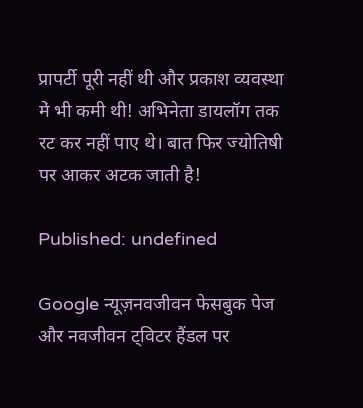प्रापर्टी पूरी नहीं थी और प्रकाश व्यवस्था में‌ भी कमी थी! अभिनेता डायलॉग तक रट कर नहीं पाए थे। बात फिर ज्योतिषी पर आकर अटक जाती है!

Published: undefined

Google न्यूज़नवजीवन फेसबुक पेज और नवजीवन ट्विटर हैंडल पर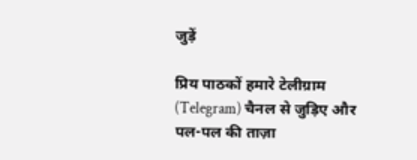जुड़ें

प्रिय पाठकों हमारे टेलीग्राम (Telegram) चैनल से जुड़िए और पल-पल की ताज़ा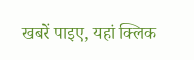खबरें पाइए, यहां क्लिक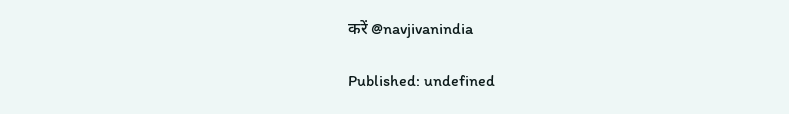करें @navjivanindia

Published: undefined